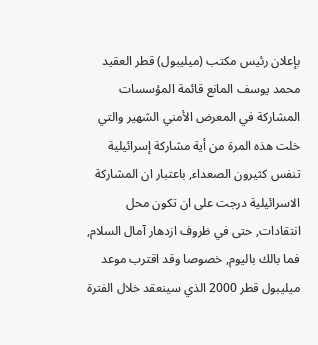بإعلان رئيس مكتب (ميليبول) قطر العقيد محمد يوسف المانع قائمة المؤسسات المشاركة في المعرض الأمني الشهير والتي خلت هذه المرة من أية مشاركة إسرائيلية تنفس كثيرون الصعداء, باعتبار ان المشاركة الاسرائيلية درجت على ان تكون محل انتقادات, حتى في ظروف ازدهار آمال السلام, فما بالك باليوم, خصوصا وقد اقترب موعد ميليبول قطر 2000 الذي سينعقد خلال الفترة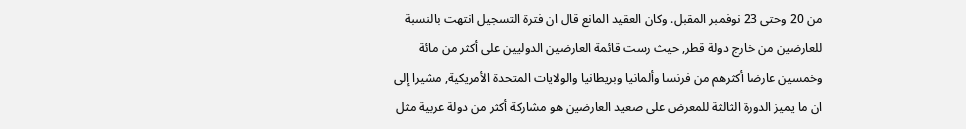من 20 وحتى 23 نوفمبر المقبل. وكان العقيد المانع قال ان فترة التسجيل انتهت بالنسبة للعارضين من خارج دولة قطر, حيث رست قائمة العارضين الدوليين على أكثر من مائة وخمسين عارضا أكثرهم من فرنسا وألمانيا وبريطانيا والولايات المتحدة الأمريكية, مشيرا إلى ان ما يميز الدورة الثالثة للمعرض على صعيد العارضين هو مشاركة أكثر من دولة عربية مثل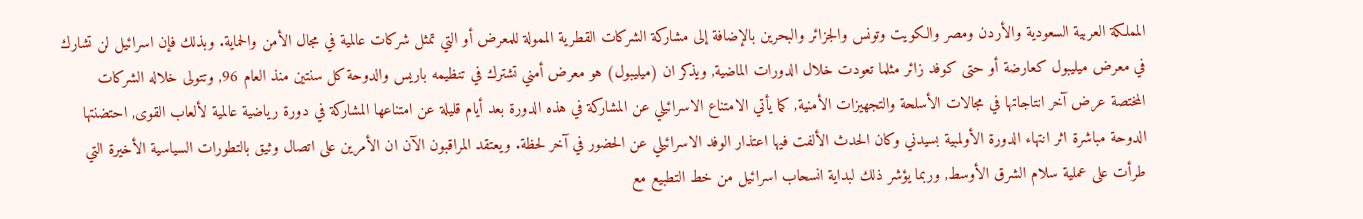المملكة العربية السعودية والأردن ومصر والكويت وتونس والجزائر والبحرين بالإضافة إلى مشاركة الشركات القطرية الممولة للمعرض أو التي تمثل شركات عالمية في مجال الأمن والحماية. وبذلك فإن اسرائيل لن تشارك في معرض ميليبول كعارضة أو حتى كوفد زائر مثلما تعودت خلال الدورات الماضية, ويذكر ان (ميليبول) هو معرض أمني تشترك في تنظيمه باريس والدوحة كل سنتين منذ العام 96, وتتولى خلاله الشركات المختصة عرض آخر انتاجاتها في مجالات الأسلحة والتجهيزات الأمنية, كما يأتي الامتناع الاسرائيلي عن المشاركة في هذه الدورة بعد أيام قليلة عن امتناعها المشاركة في دورة رياضية عالمية لألعاب القوى, احتضنتها الدوحة مباشرة اثر انتهاء الدورة الأولمبية بسيدني وكان الحدث الألفت فيها اعتذار الوفد الاسرائيلي عن الحضور في آخر لحظة. ويعتقد المراقبون الآن ان الأمرين على اتصال وثيق بالتطورات السياسية الأخيرة التي طرأت على عملية سلام الشرق الأوسط, وربما يؤشر ذلك لبداية انسحاب اسرائيل من خط التطبيع مع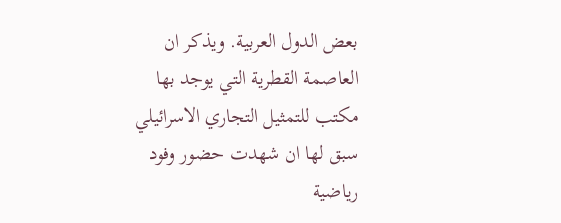بعض الدول العربية. ويذكر ان العاصمة القطرية التي يوجد بها مكتب للتمثيل التجاري الاسرائيلي سبق لها ان شهدت حضور وفود رياضية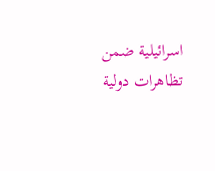اسرائيلية ضمن تظاهرات دولية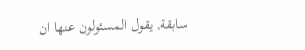سابقة, يقول المسئولون عنها ان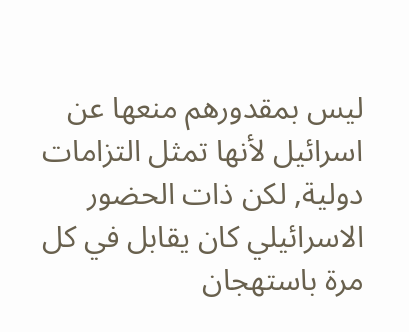ليس بمقدورهم منعها عن اسرائيل لأنها تمثل التزامات دولية, لكن ذات الحضور الاسرائيلي كان يقابل في كل مرة باستهجان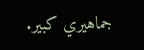جماهيري كبير.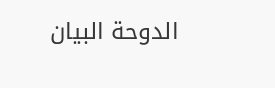الدوحة البيان